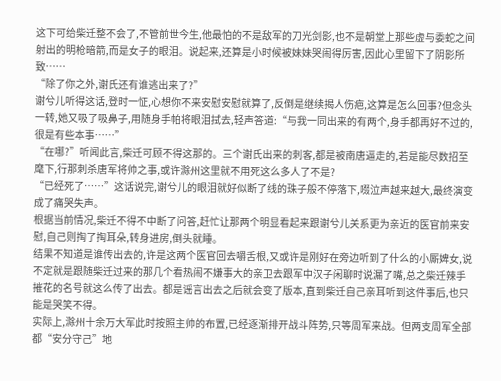这下可给柴迁整不会了,不管前世今生,他最怕的不是敌军的刀光剑影,也不是朝堂上那些虚与委蛇之间射出的明枪暗箭,而是女子的眼泪。说起来,还算是小时候被妹妹哭闹得厉害,因此心里留下了阴影所致……
“除了你之外,谢氏还有谁逃出来了?”
谢兮儿听得这话,登时一怔,心想你不来安慰安慰就算了,反倒是继续揭人伤疤,这算是怎么回事?但念头一转,她又吸了吸鼻子,用随身手帕将眼泪拭去,轻声答道:“与我一同出来的有两个,身手都再好不过的,很是有些本事……”
“在哪?”听闻此言,柴迁可顾不得这那的。三个谢氏出来的刺客,都是被南唐逼走的,若是能尽数招至麾下,行那刺杀唐军将帅之事,或许滁州这里就不用死这么多人了不是?
“已经死了……”这话说完,谢兮儿的眼泪就好似断了线的珠子般不停落下,啜泣声越来越大,最终演变成了痛哭失声。
根据当前情况,柴迁不得不中断了问答,赶忙让那两个明显看起来跟谢兮儿关系更为亲近的医官前来安慰,自己则掏了掏耳朵,转身进房,倒头就睡。
结果不知道是谁传出去的,许是这两个医官回去嚼舌根,又或许是刚好在旁边听到了什么的小厮婢女,说不定就是跟随柴迁过来的那几个看热闹不嫌事大的亲卫去跟军中汉子闲聊时说漏了嘴,总之柴迁辣手摧花的名号就这么传了出去。都是谣言出去之后就会变了版本,直到柴迁自己亲耳听到这件事后,也只能是哭笑不得。
实际上,滁州十余万大军此时按照主帅的布置,已经逐渐排开战斗阵势,只等周军来战。但两支周军全部都“安分守己”地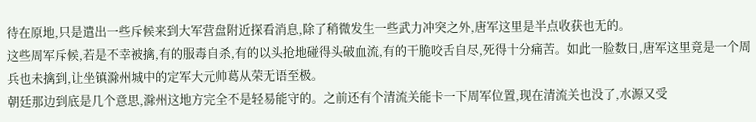待在原地,只是遣出一些斥候来到大军营盘附近探看消息,除了稍微发生一些武力冲突之外,唐军这里是半点收获也无的。
这些周军斥候,若是不幸被擒,有的服毒自杀,有的以头抢地碰得头破血流,有的干脆咬舌自尽,死得十分痛苦。如此一脸数日,唐军这里竟是一个周兵也未擒到,让坐镇滁州城中的定军大元帅葛从荣无语至极。
朝廷那边到底是几个意思,滁州这地方完全不是轻易能守的。之前还有个清流关能卡一下周军位置,现在清流关也没了,水源又受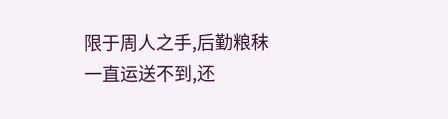限于周人之手,后勤粮秣一直运送不到,还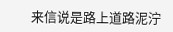来信说是路上道路泥泞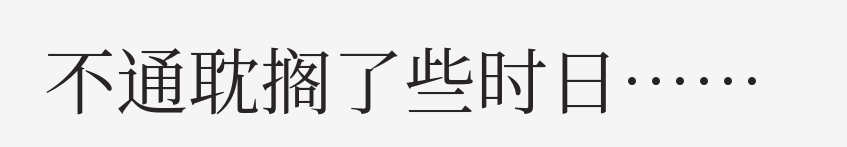不通耽搁了些时日……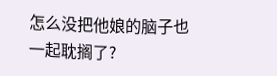怎么没把他娘的脑子也一起耽搁了?